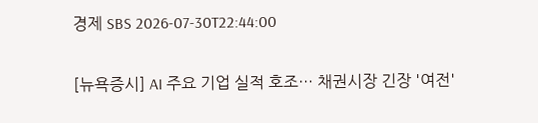경제 SBS 2026-07-30T22:44:00

[뉴욕증시] AI 주요 기업 실적 호조… 채권시장 긴장 '여전'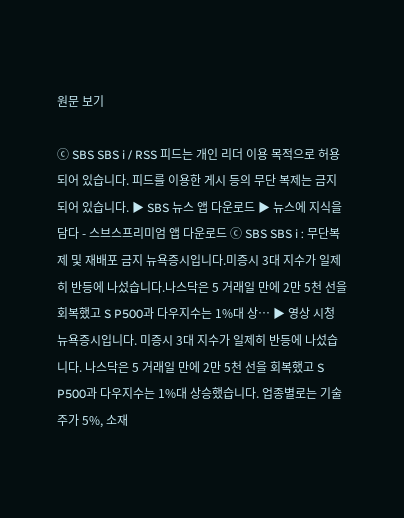원문 보기

ⓒ SBS SBS i / RSS 피드는 개인 리더 이용 목적으로 허용 되어 있습니다. 피드를 이용한 게시 등의 무단 복제는 금지 되어 있습니다. ▶ SBS 뉴스 앱 다운로드 ▶ 뉴스에 지식을 담다 - 스브스프리미엄 앱 다운로드 ⓒ SBS SBS i : 무단복제 및 재배포 금지 뉴욕증시입니다.미증시 3대 지수가 일제히 반등에 나섰습니다.나스닥은 5 거래일 만에 2만 5천 선을 회복했고 S P500과 다우지수는 1%대 상… ▶ 영상 시청 뉴욕증시입니다. 미증시 3대 지수가 일제히 반등에 나섰습니다. 나스닥은 5 거래일 만에 2만 5천 선을 회복했고 S P500과 다우지수는 1%대 상승했습니다. 업종별로는 기술주가 5%, 소재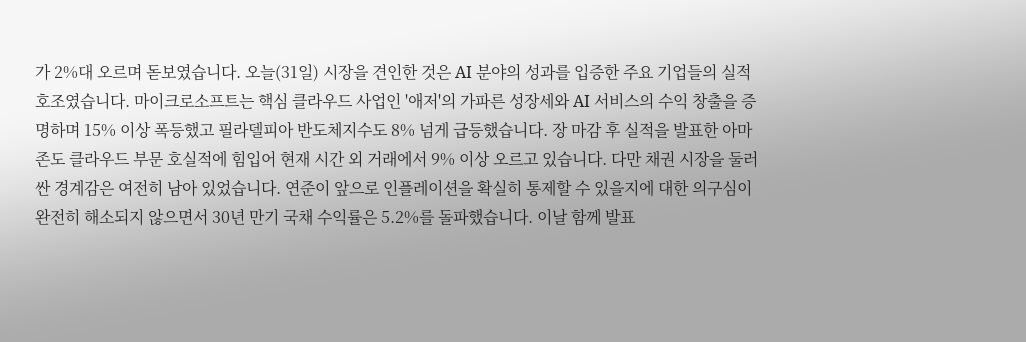가 2%대 오르며 돋보였습니다. 오늘(31일) 시장을 견인한 것은 AI 분야의 성과를 입증한 주요 기업들의 실적 호조였습니다. 마이크로소프트는 핵심 클라우드 사업인 '애저'의 가파른 성장세와 AI 서비스의 수익 창출을 증명하며 15% 이상 폭등했고 필라델피아 반도체지수도 8% 넘게 급등했습니다. 장 마감 후 실적을 발표한 아마존도 클라우드 부문 호실적에 힘입어 현재 시간 외 거래에서 9% 이상 오르고 있습니다. 다만 채권 시장을 둘러싼 경계감은 여전히 남아 있었습니다. 연준이 앞으로 인플레이션을 확실히 통제할 수 있을지에 대한 의구심이 완전히 해소되지 않으면서 30년 만기 국채 수익률은 5.2%를 돌파했습니다. 이날 함께 발표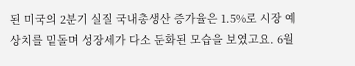된 미국의 2분기 실질 국내총생산 증가율은 1.5%로 시장 예상치를 밑돌며 성장세가 다소 둔화된 모습을 보였고요. 6월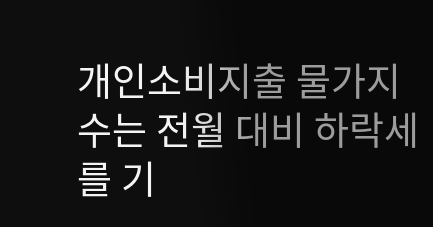개인소비지출 물가지수는 전월 대비 하락세를 기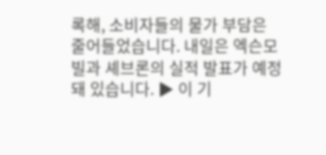록해, 소비자들의 물가 부담은 줄어들었습니다. 내일은 엑슨모빌과 셰브론의 실적 발표가 예정돼 있습니다. ▶ 이 기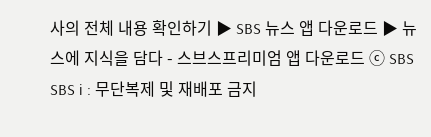사의 전체 내용 확인하기 ▶ SBS 뉴스 앱 다운로드 ▶ 뉴스에 지식을 담다 - 스브스프리미엄 앱 다운로드 ⓒ SBS SBS i : 무단복제 및 재배포 금지